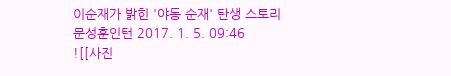이순재가 밝힌 '야동 순재' 탄생 스토리
문성훈인턴 2017. 1. 5. 09:46
![[사진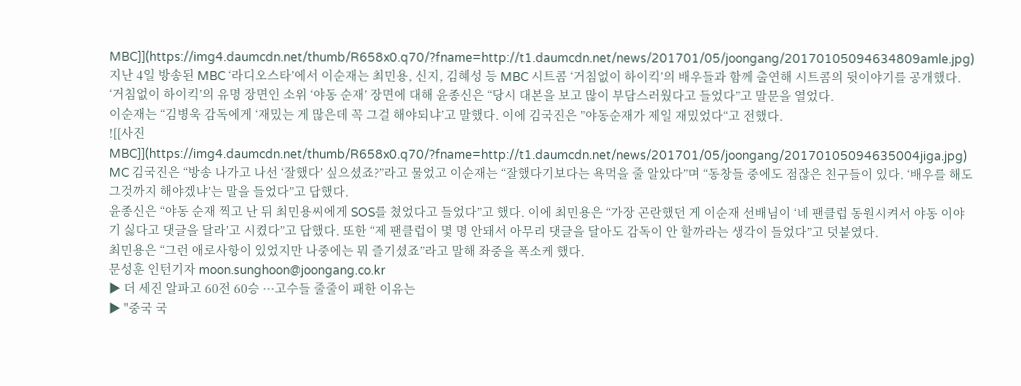MBC]](https://img4.daumcdn.net/thumb/R658x0.q70/?fname=http://t1.daumcdn.net/news/201701/05/joongang/20170105094634809amle.jpg)
지난 4일 방송된 MBC ‘라디오스타’에서 이순재는 최민용, 신지, 김혜성 등 MBC 시트콤 ‘거침없이 하이킥’의 배우들과 함께 출연해 시트콤의 뒷이야기를 공개했다.
‘거침없이 하이킥’의 유명 장면인 소위 ‘야동 순재’ 장면에 대해 윤종신은 “당시 대본을 보고 많이 부담스러웠다고 들었다”고 말문을 열었다.
이순재는 “김병욱 감독에게 ‘재밌는 게 많은데 꼭 그걸 해야되냐’고 말했다. 이에 김국진은 ”야동순재가 제일 재밌었다“고 전했다.
![[사진 MBC]](https://img4.daumcdn.net/thumb/R658x0.q70/?fname=http://t1.daumcdn.net/news/201701/05/joongang/20170105094635004jiga.jpg)
MC 김국진은 “방송 나가고 나선 ‘잘했다’ 싶으셨죠?”라고 물었고 이순재는 “잘했다기보다는 욕먹을 줄 알았다”며 “동창들 중에도 점잖은 친구들이 있다. ‘배우를 해도 그것까지 해야겠냐’는 말을 들었다”고 답했다.
윤종신은 “야동 순재 찍고 난 뒤 최민용씨에게 SOS를 쳤었다고 들었다”고 했다. 이에 최민용은 “가장 곤란했던 게 이순재 선배님이 ‘네 팬클럽 동원시켜서 야동 이야기 싫다고 댓글을 달라’고 시켰다”고 답했다. 또한 “제 팬클럽이 몇 명 안돼서 아무리 댓글을 달아도 감독이 안 할까라는 생각이 들었다”고 덧붙였다.
최민용은 “그런 애로사항이 있었지만 나중에는 뭐 즐기셨죠”라고 말해 좌중을 폭소케 했다.
문성훈 인턴기자 moon.sunghoon@joongang.co.kr
▶ 더 세진 알파고 60전 60승 ···고수들 줄줄이 패한 이유는
▶ "중국 국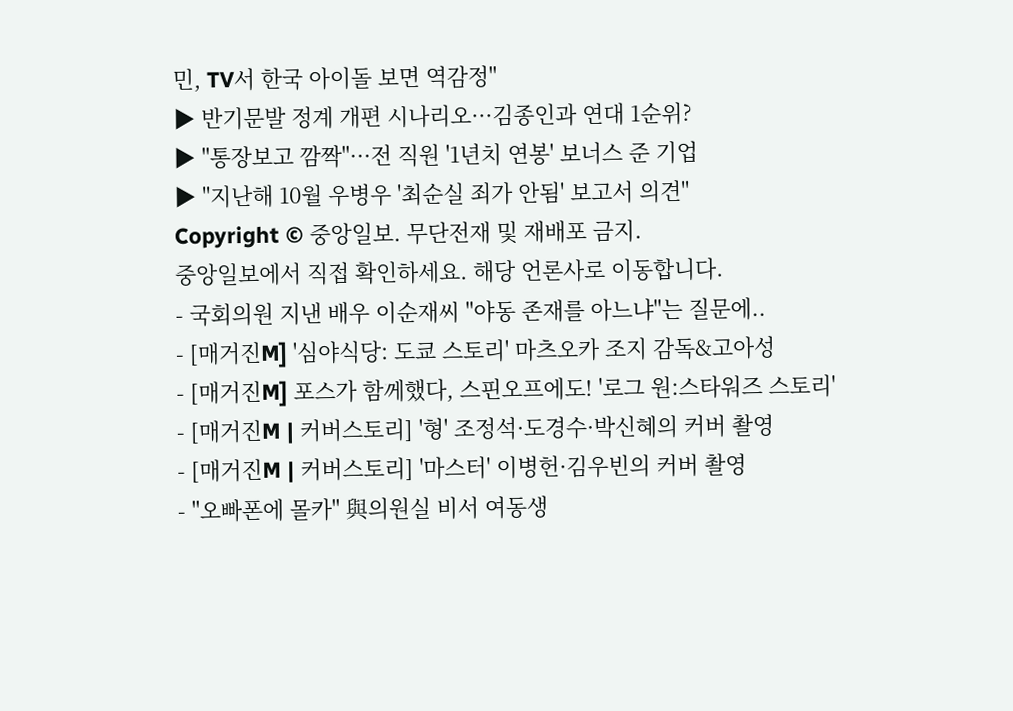민, TV서 한국 아이돌 보면 역감정"
▶ 반기문발 정계 개편 시나리오···김종인과 연대 1순위?
▶ "통장보고 깜짝"···전 직원 '1년치 연봉' 보너스 준 기업
▶ "지난해 10월 우병우 '최순실 죄가 안됨' 보고서 의견"
Copyright © 중앙일보. 무단전재 및 재배포 금지.
중앙일보에서 직접 확인하세요. 해당 언론사로 이동합니다.
- 국회의원 지낸 배우 이순재씨 "야동 존재를 아느냐"는 질문에..
- [매거진M] '심야식당: 도쿄 스토리' 마츠오카 조지 감독&고아성
- [매거진M] 포스가 함께했다, 스핀오프에도! '로그 원:스타워즈 스토리'
- [매거진M | 커버스토리] '형' 조정석·도경수·박신혜의 커버 촬영
- [매거진M | 커버스토리] '마스터' 이병헌·김우빈의 커버 촬영
- "오빠폰에 몰카" 與의원실 비서 여동생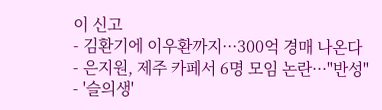이 신고
- 김환기에 이우환까지···300억 경매 나온다
- 은지원, 제주 카페서 6명 모임 논란···"반성"
- '슬의생'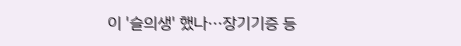이 '슬의생' 했나···장기기증 등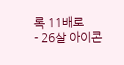록 11배로
- 26살 아이콘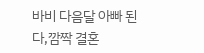바비 다음달 아빠 된다,깜짝 결혼